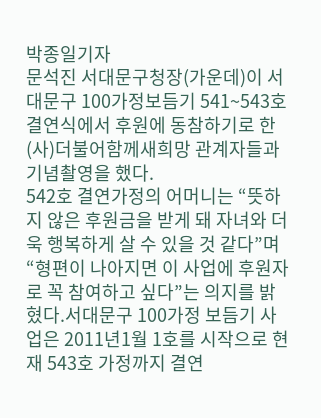박종일기자
문석진 서대문구청장(가운데)이 서대문구 100가정보듬기 541~543호 결연식에서 후원에 동참하기로 한 (사)더불어함께새희망 관계자들과 기념촬영을 했다.
542호 결연가정의 어머니는 “뜻하지 않은 후원금을 받게 돼 자녀와 더욱 행복하게 살 수 있을 것 같다”며 “형편이 나아지면 이 사업에 후원자로 꼭 참여하고 싶다”는 의지를 밝혔다.서대문구 100가정 보듬기 사업은 2011년1월 1호를 시작으로 현재 543호 가정까지 결연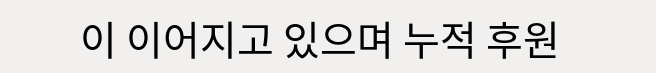이 이어지고 있으며 누적 후원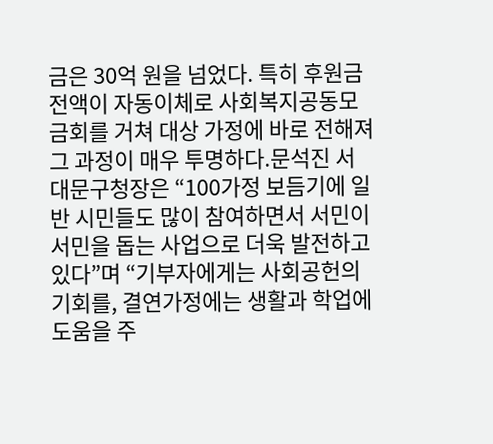금은 30억 원을 넘었다. 특히 후원금 전액이 자동이체로 사회복지공동모금회를 거쳐 대상 가정에 바로 전해져 그 과정이 매우 투명하다.문석진 서대문구청장은 “100가정 보듬기에 일반 시민들도 많이 참여하면서 서민이 서민을 돕는 사업으로 더욱 발전하고 있다”며 “기부자에게는 사회공헌의 기회를, 결연가정에는 생활과 학업에 도움을 주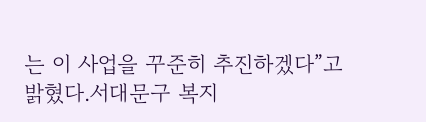는 이 사업을 꾸준히 추진하겠다”고 밝혔다.서대문구 복지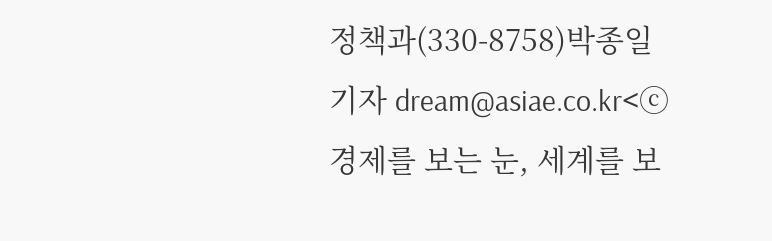정책과(330-8758)박종일 기자 dream@asiae.co.kr<ⓒ경제를 보는 눈, 세계를 보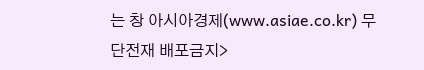는 창 아시아경제(www.asiae.co.kr) 무단전재 배포금지>